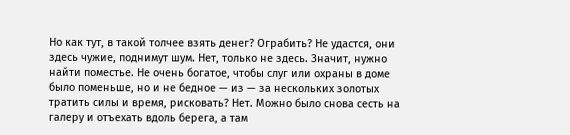Но как тут, в такой толчее взять денег? Ограбить? Не удастся, они здесь чужие, поднимут шум. Нет, только не здесь. Значит, нужно найти поместье. Не очень богатое, чтобы слуг или охраны в доме было поменьше, но и не бедное — из — за нескольких золотых тратить силы и время, рисковать? Нет. Можно было снова сесть на галеру и отъехать вдоль берега, а там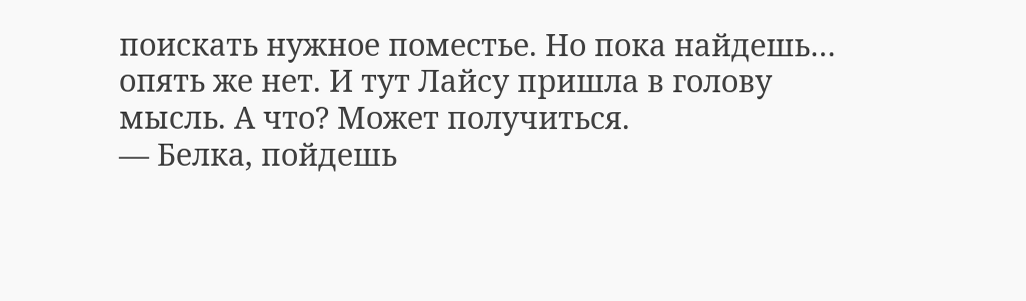поискать нужное поместье. Но пока найдешь… опять же нет. И тут Лайсу пришла в голову мысль. А что? Может получиться.
— Белка, пойдешь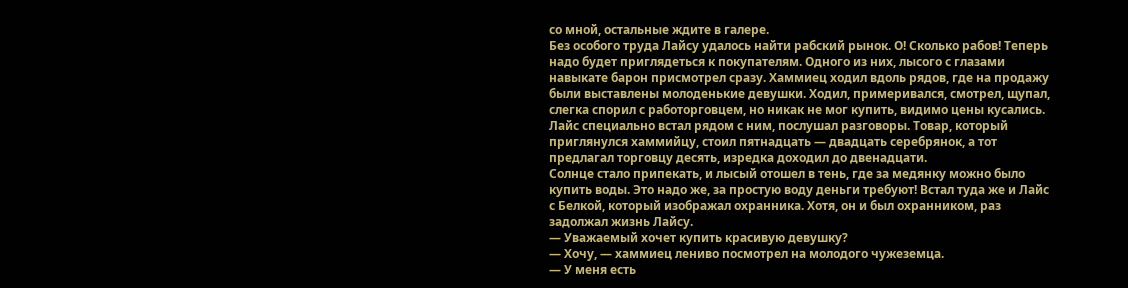со мной, остальные ждите в галере.
Без особого труда Лайсу удалось найти рабский рынок. О! Сколько рабов! Теперь надо будет приглядеться к покупателям. Одного из них, лысого с глазами навыкате барон присмотрел сразу. Хаммиец ходил вдоль рядов, где на продажу были выставлены молоденькие девушки. Ходил, примеривался, смотрел, щупал, слегка спорил с работорговцем, но никак не мог купить, видимо цены кусались. Лайс специально встал рядом с ним, послушал разговоры. Товар, который приглянулся хаммийцу, стоил пятнадцать — двадцать серебрянок, а тот предлагал торговцу десять, изредка доходил до двенадцати.
Солнце стало припекать, и лысый отошел в тень, где за медянку можно было купить воды. Это надо же, за простую воду деньги требуют! Встал туда же и Лайс с Белкой, который изображал охранника. Хотя, он и был охранником, раз задолжал жизнь Лайсу.
— Уважаемый хочет купить красивую девушку?
— Хочу, — хаммиец лениво посмотрел на молодого чужеземца.
— У меня есть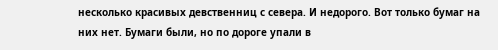несколько красивых девственниц с севера. И недорого. Вот только бумаг на них нет. Бумаги были, но по дороге упали в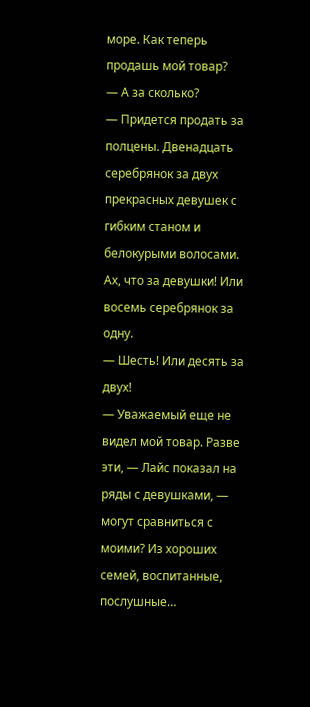море. Как теперь продашь мой товар?
— А за сколько?
— Придется продать за полцены. Двенадцать серебрянок за двух прекрасных девушек с гибким станом и белокурыми волосами. Ах, что за девушки! Или восемь серебрянок за одну.
— Шесть! Или десять за двух!
— Уважаемый еще не видел мой товар. Разве эти, — Лайс показал на ряды с девушками, — могут сравниться с моими? Из хороших семей, воспитанные, послушные…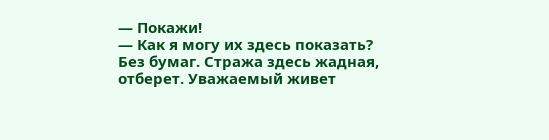— Покажи!
— Как я могу их здесь показать? Без бумаг. Стража здесь жадная, отберет. Уважаемый живет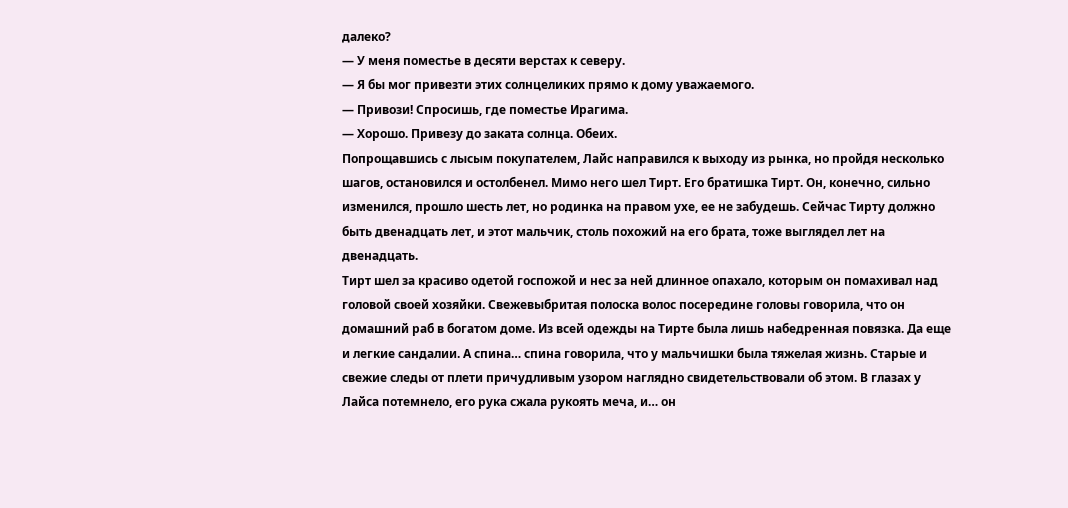далеко?
— У меня поместье в десяти верстах к северу.
— Я бы мог привезти этих солнцеликих прямо к дому уважаемого.
— Привози! Спросишь, где поместье Ирагима.
— Хорошо. Привезу до заката солнца. Обеих.
Попрощавшись с лысым покупателем, Лайс направился к выходу из рынка, но пройдя несколько шагов, остановился и остолбенел. Мимо него шел Тирт. Его братишка Тирт. Он, конечно, сильно изменился, прошло шесть лет, но родинка на правом ухе, ее не забудешь. Сейчас Тирту должно быть двенадцать лет, и этот мальчик, столь похожий на его брата, тоже выглядел лет на двенадцать.
Тирт шел за красиво одетой госпожой и нес за ней длинное опахало, которым он помахивал над головой своей хозяйки. Свежевыбритая полоска волос посередине головы говорила, что он домашний раб в богатом доме. Из всей одежды на Тирте была лишь набедренная повязка. Да еще и легкие сандалии. А спина… спина говорила, что у мальчишки была тяжелая жизнь. Старые и свежие следы от плети причудливым узором наглядно свидетельствовали об этом. В глазах у Лайса потемнело, его рука сжала рукоять меча, и… он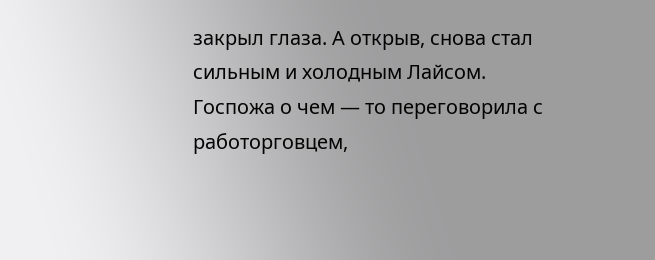закрыл глаза. А открыв, снова стал сильным и холодным Лайсом.
Госпожа о чем — то переговорила с работорговцем,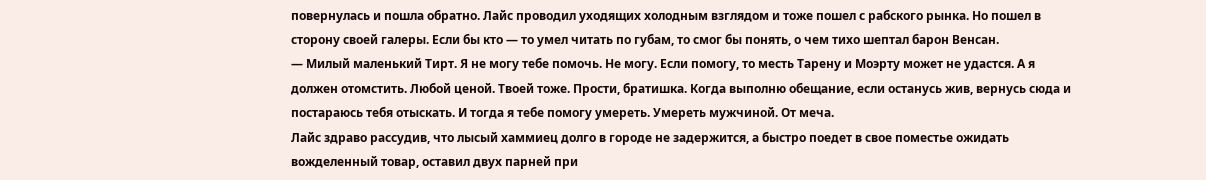повернулась и пошла обратно. Лайс проводил уходящих холодным взглядом и тоже пошел с рабского рынка. Но пошел в сторону своей галеры. Если бы кто — то умел читать по губам, то смог бы понять, о чем тихо шептал барон Венсан.
— Милый маленький Тирт. Я не могу тебе помочь. Не могу. Если помогу, то месть Тарену и Моэрту может не удастся. А я должен отомстить. Любой ценой. Твоей тоже. Прости, братишка. Когда выполню обещание, если останусь жив, вернусь сюда и постараюсь тебя отыскать. И тогда я тебе помогу умереть. Умереть мужчиной. От меча.
Лайс здраво рассудив, что лысый хаммиец долго в городе не задержится, а быстро поедет в свое поместье ожидать вожделенный товар, оставил двух парней при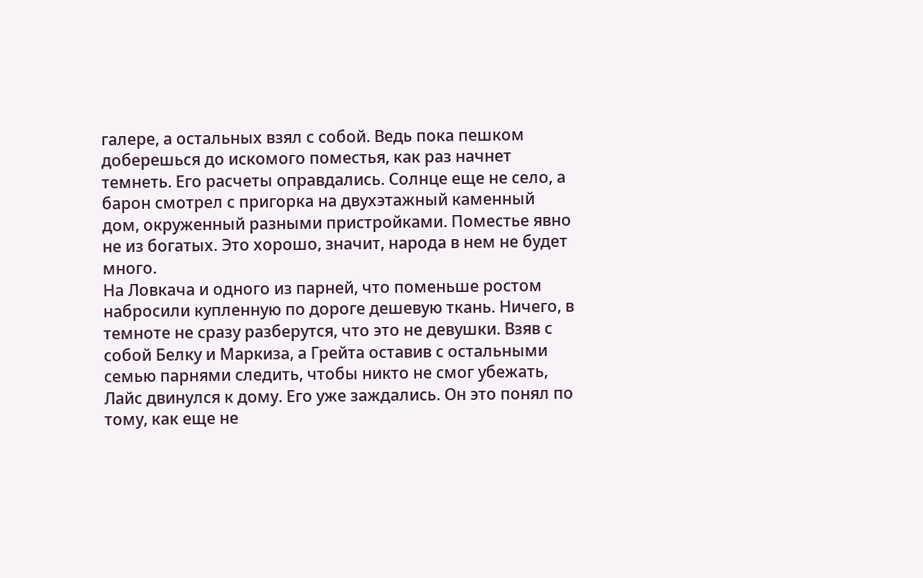галере, а остальных взял с собой. Ведь пока пешком доберешься до искомого поместья, как раз начнет темнеть. Его расчеты оправдались. Солнце еще не село, а барон смотрел с пригорка на двухэтажный каменный дом, окруженный разными пристройками. Поместье явно не из богатых. Это хорошо, значит, народа в нем не будет много.
На Ловкача и одного из парней, что поменьше ростом набросили купленную по дороге дешевую ткань. Ничего, в темноте не сразу разберутся, что это не девушки. Взяв с собой Белку и Маркиза, а Грейта оставив с остальными семью парнями следить, чтобы никто не смог убежать, Лайс двинулся к дому. Его уже заждались. Он это понял по тому, как еще не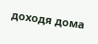доходя дома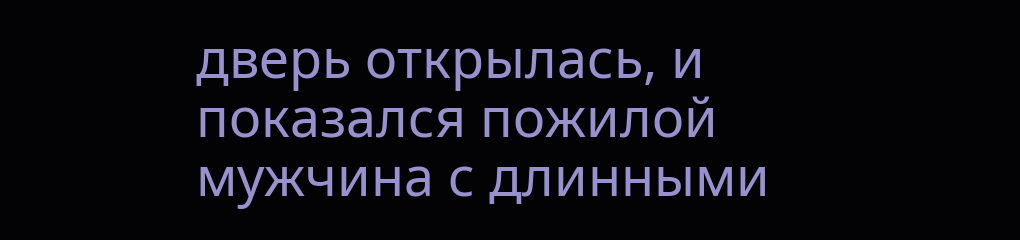дверь открылась, и показался пожилой мужчина с длинными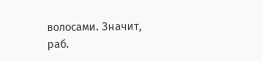волосами. Значит, раб.